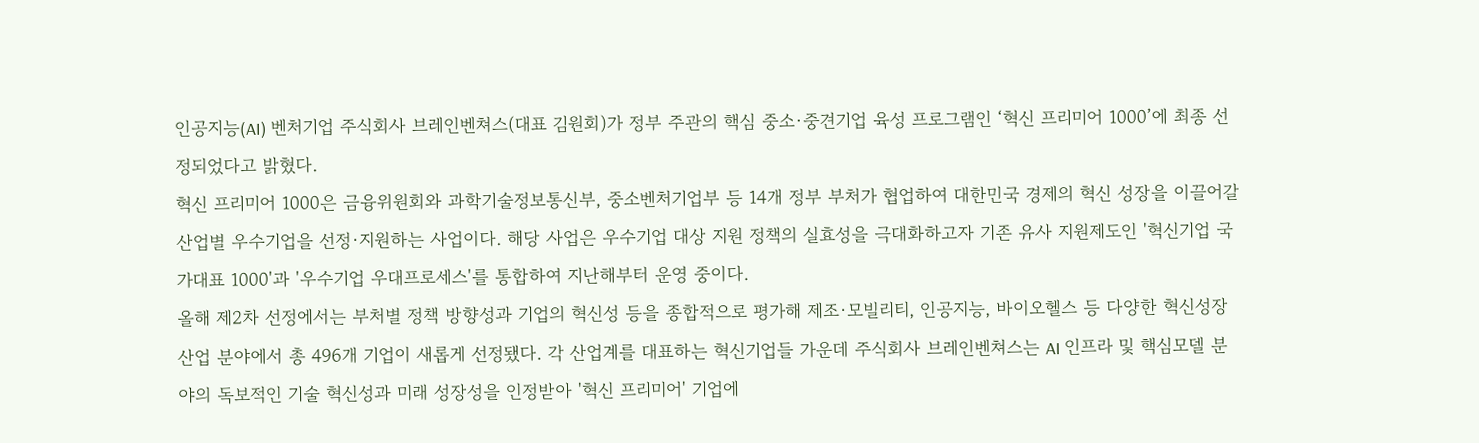인공지능(AI) 벤처기업 주식회사 브레인벤쳐스(대표 김원회)가 정부 주관의 핵심 중소·중견기업 육성 프로그램인 ‘혁신 프리미어 1000’에 최종 선정되었다고 밝혔다.
혁신 프리미어 1000은 금융위원회와 과학기술정보통신부, 중소벤처기업부 등 14개 정부 부처가 협업하여 대한민국 경제의 혁신 성장을 이끌어갈 산업별 우수기업을 선정·지원하는 사업이다. 해당 사업은 우수기업 대상 지원 정책의 실효성을 극대화하고자 기존 유사 지원제도인 '혁신기업 국가대표 1000'과 '우수기업 우대프로세스'를 통합하여 지난해부터 운영 중이다.
올해 제2차 선정에서는 부처별 정책 방향성과 기업의 혁신성 등을 종합적으로 평가해 제조·모빌리티, 인공지능, 바이오헬스 등 다양한 혁신성장 산업 분야에서 총 496개 기업이 새롭게 선정됐다. 각 산업계를 대표하는 혁신기업들 가운데 주식회사 브레인벤쳐스는 AI 인프라 및 핵심모델 분야의 독보적인 기술 혁신성과 미래 성장성을 인정받아 '혁신 프리미어' 기업에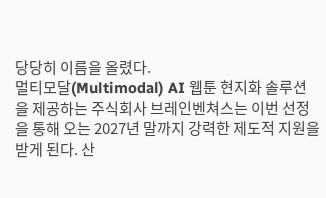당당히 이름을 올렸다.
멀티모달(Multimodal) AI 웹툰 현지화 솔루션을 제공하는 주식회사 브레인벤쳐스는 이번 선정을 통해 오는 2027년 말까지 강력한 제도적 지원을 받게 된다. 산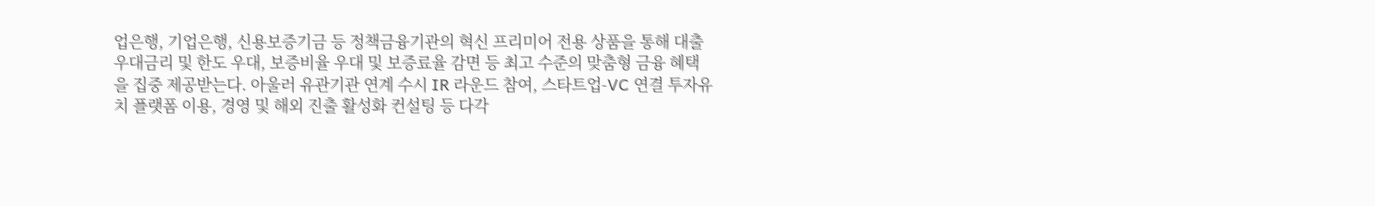업은행, 기업은행, 신용보증기금 등 정책금융기관의 혁신 프리미어 전용 상품을 통해 대출 우대금리 및 한도 우대, 보증비율 우대 및 보증료율 감면 등 최고 수준의 맞춤형 금융 혜택을 집중 제공받는다. 아울러 유관기관 연계 수시 IR 라운드 참여, 스타트업-VC 연결 투자유치 플랫폼 이용, 경영 및 해외 진출 활성화 컨설팅 등 다각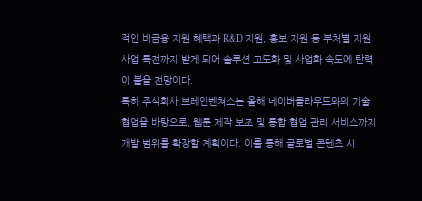적인 비금융 지원 혜택과 R&D 지원, 홍보 지원 등 부처별 지원사업 특전까지 받게 되어 솔루션 고도화 및 사업화 속도에 탄력이 붙을 전망이다.
특히 주식회사 브레인벤쳐스는 올해 네이버클라우드와의 기술 협업을 바탕으로, 웹툰 제작 보조 및 통합 협업 관리 서비스까지 개발 범위를 확장할 계획이다. 이를 통해 글로벌 콘텐츠 시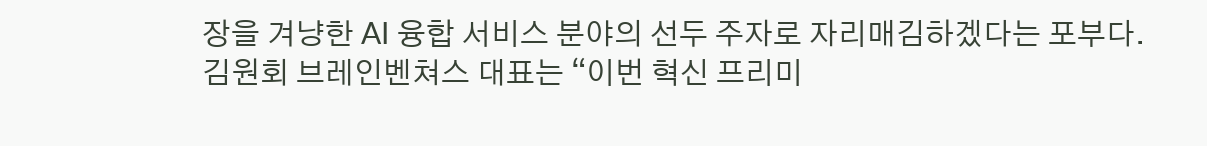장을 겨냥한 AI 융합 서비스 분야의 선두 주자로 자리매김하겠다는 포부다.
김원회 브레인벤쳐스 대표는 “이번 혁신 프리미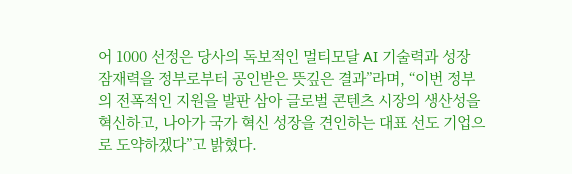어 1000 선정은 당사의 독보적인 멀티모달 AI 기술력과 성장 잠재력을 정부로부터 공인받은 뜻깊은 결과”라며, “이번 정부의 전폭적인 지원을 발판 삼아 글로벌 콘텐츠 시장의 생산성을 혁신하고, 나아가 국가 혁신 성장을 견인하는 대표 선도 기업으로 도약하겠다”고 밝혔다.